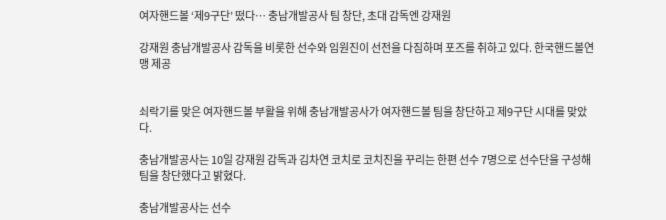여자핸드볼 ‘제9구단’ 떴다… 충남개발공사 팀 창단, 초대 감독엔 강재원

강재원 충남개발공사 감독을 비롯한 선수와 임원진이 선전을 다짐하며 포즈를 취하고 있다. 한국핸드볼연맹 제공


쇠락기를 맞은 여자핸드볼 부활을 위해 충남개발공사가 여자핸드볼 팀을 창단하고 제9구단 시대를 맞았다.

충남개발공사는 10일 강재원 감독과 김차연 코치로 코치진을 꾸리는 한편 선수 7명으로 선수단을 구성해 팀을 창단했다고 밝혔다.

충남개발공사는 선수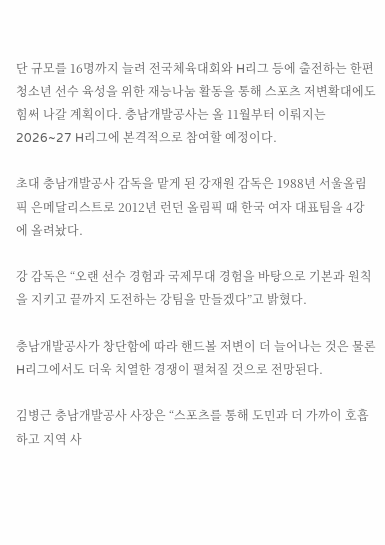단 규모를 16명까지 늘려 전국체육대회와 H리그 등에 출전하는 한편 청소년 선수 육성을 위한 재능나눔 활동을 통해 스포츠 저변확대에도 힘써 나갈 계획이다. 충남개발공사는 올 11월부터 이뤄지는 2026~27 H리그에 본격적으로 참여할 예정이다.

초대 충남개발공사 감독을 맡게 된 강재원 감독은 1988년 서울올림픽 은메달리스트로 2012년 런던 올림픽 때 한국 여자 대표팀을 4강에 올려놨다.

강 감독은 “오랜 선수 경험과 국제무대 경험을 바탕으로 기본과 원칙을 지키고 끝까지 도전하는 강팀을 만들겠다”고 밝혔다.

충남개발공사가 창단함에 따라 핸드볼 저변이 더 늘어나는 것은 물론 H리그에서도 더욱 치열한 경쟁이 펼쳐질 것으로 전망된다.

김병근 충남개발공사 사장은 “스포츠를 통해 도민과 더 가까이 호흡하고 지역 사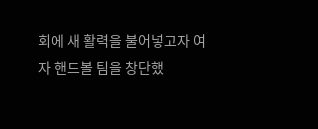회에 새 활력을 불어넣고자 여자 핸드볼 팀을 창단했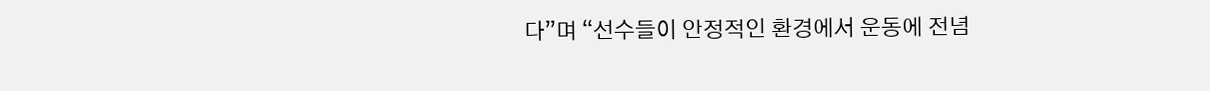다”며 “선수들이 안정적인 환경에서 운동에 전념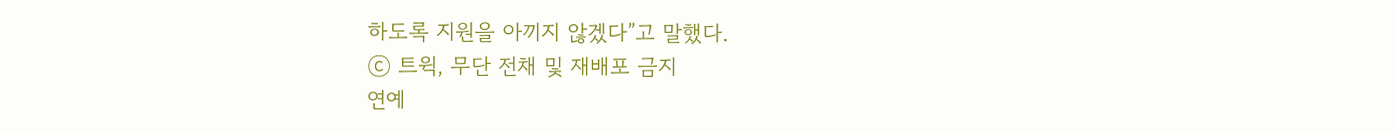하도록 지원을 아끼지 않겠다”고 말했다.
ⓒ 트윅, 무단 전채 및 재배포 금지
연예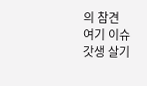의 참견
여기 이슈
갓생 살기